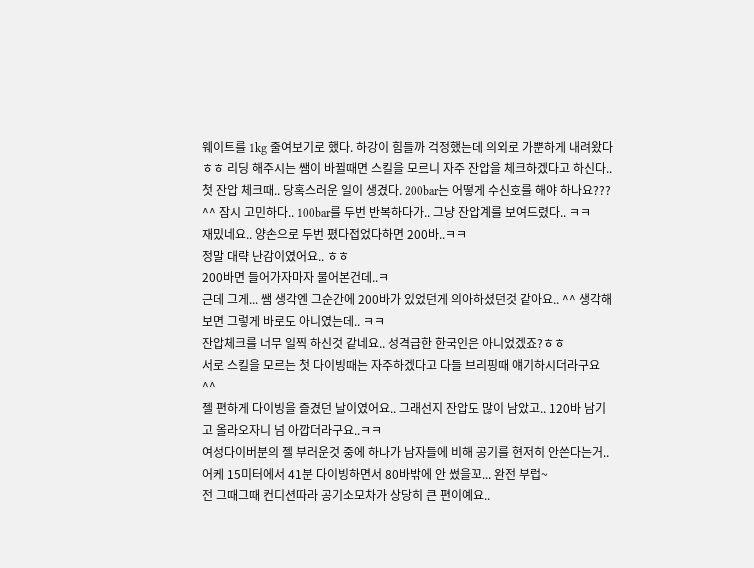웨이트를 1kg 줄여보기로 했다. 하강이 힘들까 걱정했는데 의외로 가뿐하게 내려왔다 ㅎㅎ 리딩 해주시는 쌤이 바뀔때면 스킬을 모르니 자주 잔압을 체크하겠다고 하신다.. 첫 잔압 체크때.. 당혹스러운 일이 생겼다. 200bar는 어떻게 수신호를 해야 하나요??? ^^ 잠시 고민하다.. 100bar를 두번 반복하다가.. 그냥 잔압계를 보여드렸다.. ㅋㅋ
재밌네요.. 양손으로 두번 폈다접었다하면 200바..ㅋㅋ
정말 대략 난감이였어요.. ㅎㅎ
200바면 들어가자마자 물어본건데..ㅋ
근데 그게... 쌤 생각엔 그순간에 200바가 있었던게 의아하셨던것 같아요.. ^^ 생각해보면 그렇게 바로도 아니였는데.. ㅋㅋ
잔압체크를 너무 일찍 하신것 같네요.. 성격급한 한국인은 아니었겠죠?ㅎㅎ
서로 스킬을 모르는 첫 다이빙때는 자주하겠다고 다들 브리핑때 얘기하시더라구요 ^^
젤 편하게 다이빙을 즐겼던 날이였어요.. 그래선지 잔압도 많이 남았고.. 120바 남기고 올라오자니 넘 아깝더라구요..ㅋㅋ
여성다이버분의 젤 부러운것 중에 하나가 남자들에 비해 공기를 현저히 안쓴다는거.. 어케 15미터에서 41분 다이빙하면서 80바밖에 안 썼을꼬... 완전 부럽~
전 그때그때 컨디션따라 공기소모차가 상당히 큰 편이예요..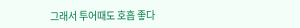그래서 투어때도 호흡 좋다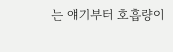는 얘기부터 호흡량이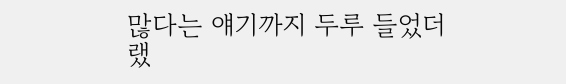많다는 얘기까지 두루 들었더랬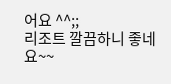어요 ^^;;
리조트 깔끔하니 좋네요~~